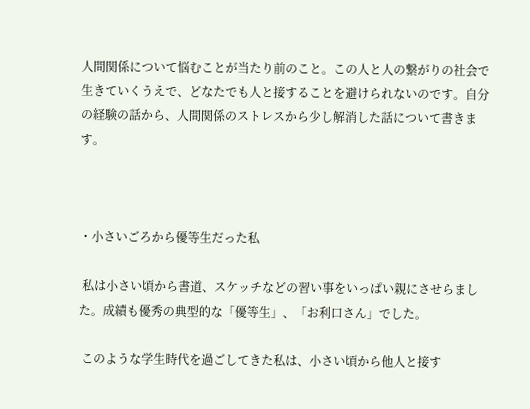人間関係について悩むことが当たり前のこと。この人と人の繋がりの社会で生きていくうえで、どなたでも人と接することを避けられないのです。自分の経験の話から、人間関係のストレスから少し解消した話について書きます。



・小さいごろから優等生だった私

 私は小さい頃から書道、スケッチなどの習い事をいっぱい親にさせらました。成績も優秀の典型的な「優等生」、「お利口さん」でした。

 このような学生時代を過ごしてきた私は、小さい頃から他人と接す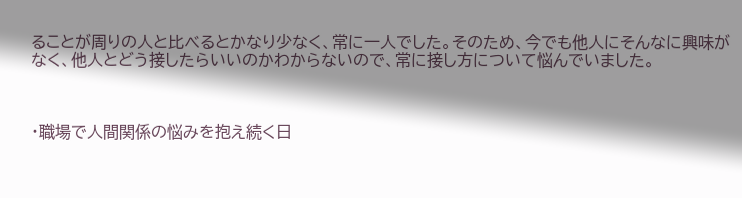ることが周りの人と比べるとかなり少なく、常に一人でした。そのため、今でも他人にそんなに興味がなく、他人とどう接したらいいのかわからないので、常に接し方について悩んでいました。



・職場で人間関係の悩みを抱え続く日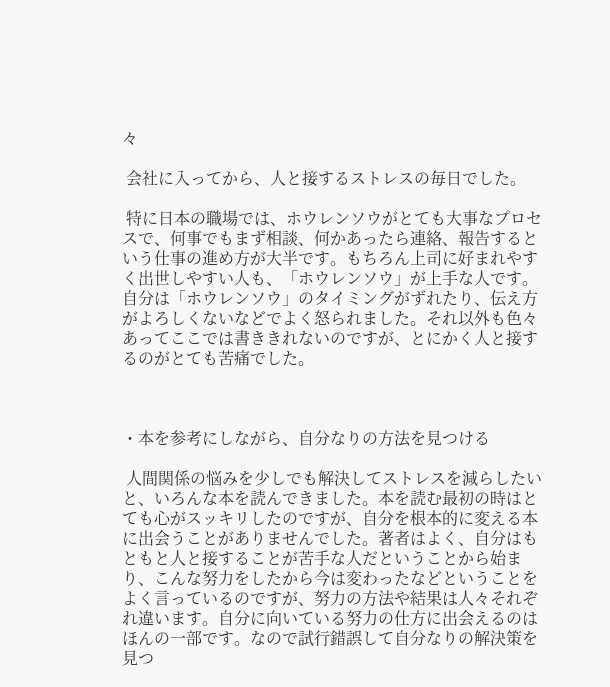々

 会社に入ってから、人と接するストレスの毎日でした。

 特に日本の職場では、ホウレンソウがとても大事なプロセスで、何事でもまず相談、何かあったら連絡、報告するという仕事の進め方が大半です。もちろん上司に好まれやすく出世しやすい人も、「ホウレンソウ」が上手な人です。自分は「ホウレンソウ」のタイミングがずれたり、伝え方がよろしくないなどでよく怒られました。それ以外も色々あってここでは書ききれないのですが、とにかく人と接するのがとても苦痛でした。



・本を参考にしながら、自分なりの方法を見つける

 人間関係の悩みを少しでも解決してストレスを減らしたいと、いろんな本を読んできました。本を読む最初の時はとても心がスッキリしたのですが、自分を根本的に変える本に出会うことがありませんでした。著者はよく、自分はもともと人と接することが苦手な人だということから始まり、こんな努力をしたから今は変わったなどということをよく言っているのですが、努力の方法や結果は人々それぞれ違います。自分に向いている努力の仕方に出会えるのはほんの一部です。なので試行錯誤して自分なりの解決策を見つ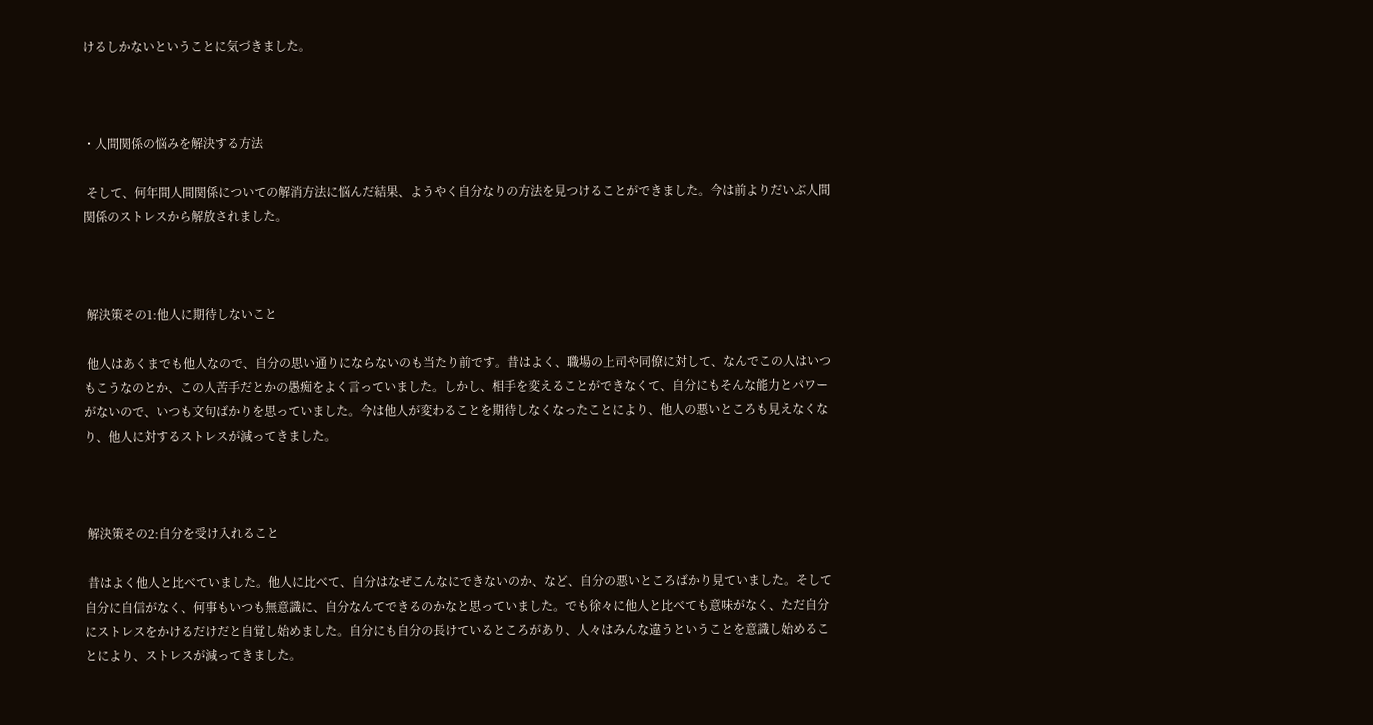けるしかないということに気づきました。



・人間関係の悩みを解決する方法

 そして、何年間人間関係についての解消方法に悩んだ結果、ようやく自分なりの方法を見つけることができました。今は前よりだいぶ人間関係のストレスから解放されました。



 解決策その1:他人に期待しないこと

 他人はあくまでも他人なので、自分の思い通りにならないのも当たり前です。昔はよく、職場の上司や同僚に対して、なんでこの人はいつもこうなのとか、この人苦手だとかの愚痴をよく言っていました。しかし、相手を変えることができなくて、自分にもそんな能力とパワーがないので、いつも文句ばかりを思っていました。今は他人が変わることを期待しなくなったことにより、他人の悪いところも見えなくなり、他人に対するストレスが減ってきました。



 解決策その2:自分を受け入れること

 昔はよく他人と比べていました。他人に比べて、自分はなぜこんなにできないのか、など、自分の悪いところばかり見ていました。そして自分に自信がなく、何事もいつも無意識に、自分なんてできるのかなと思っていました。でも徐々に他人と比べても意味がなく、ただ自分にストレスをかけるだけだと自覚し始めました。自分にも自分の長けているところがあり、人々はみんな違うということを意識し始めることにより、ストレスが減ってきました。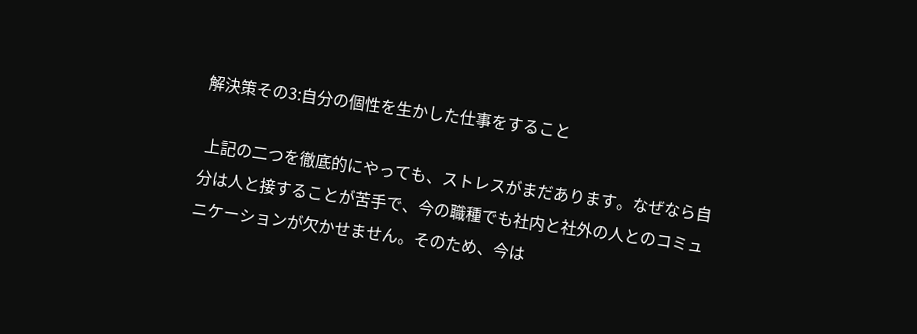解決策その3:自分の個性を生かした仕事をすること

 上記の二つを徹底的にやっても、ストレスがまだあります。なぜなら自分は人と接することが苦手で、今の職種でも社内と社外の人とのコミュニケーションが欠かせません。そのため、今は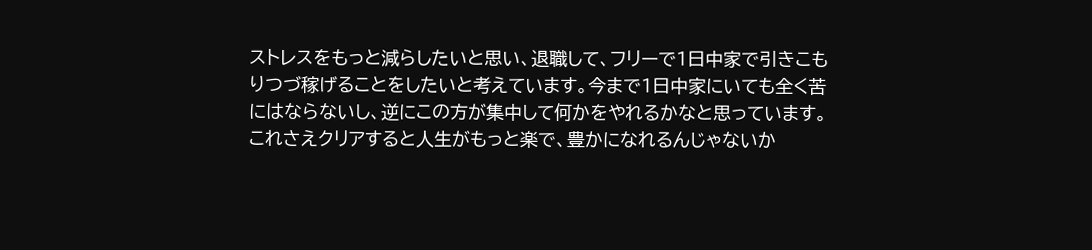ストレスをもっと減らしたいと思い、退職して、フリーで1日中家で引きこもりつづ稼げることをしたいと考えています。今まで1日中家にいても全く苦にはならないし、逆にこの方が集中して何かをやれるかなと思っています。これさえクリアすると人生がもっと楽で、豊かになれるんじゃないか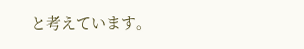と考えています。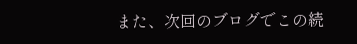また、次回のブログでこの続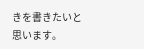きを書きたいと思います。